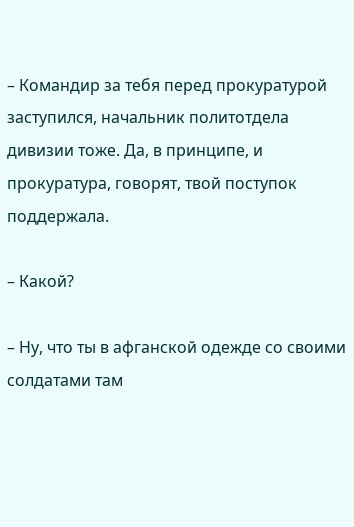– Командир за тебя перед прокуратурой заступился, начальник политотдела дивизии тоже. Да, в принципе, и прокуратура, говорят, твой поступок поддержала.

– Какой?

– Ну, что ты в афганской одежде со своими солдатами там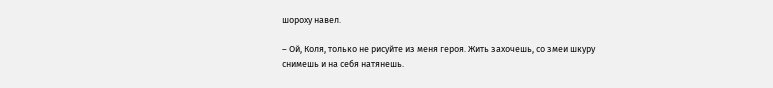шороху навел.

– Ой, Коля, только не рисуйте из меня героя. Жить захочешь, со змеи шкуру снимешь и на себя натянешь.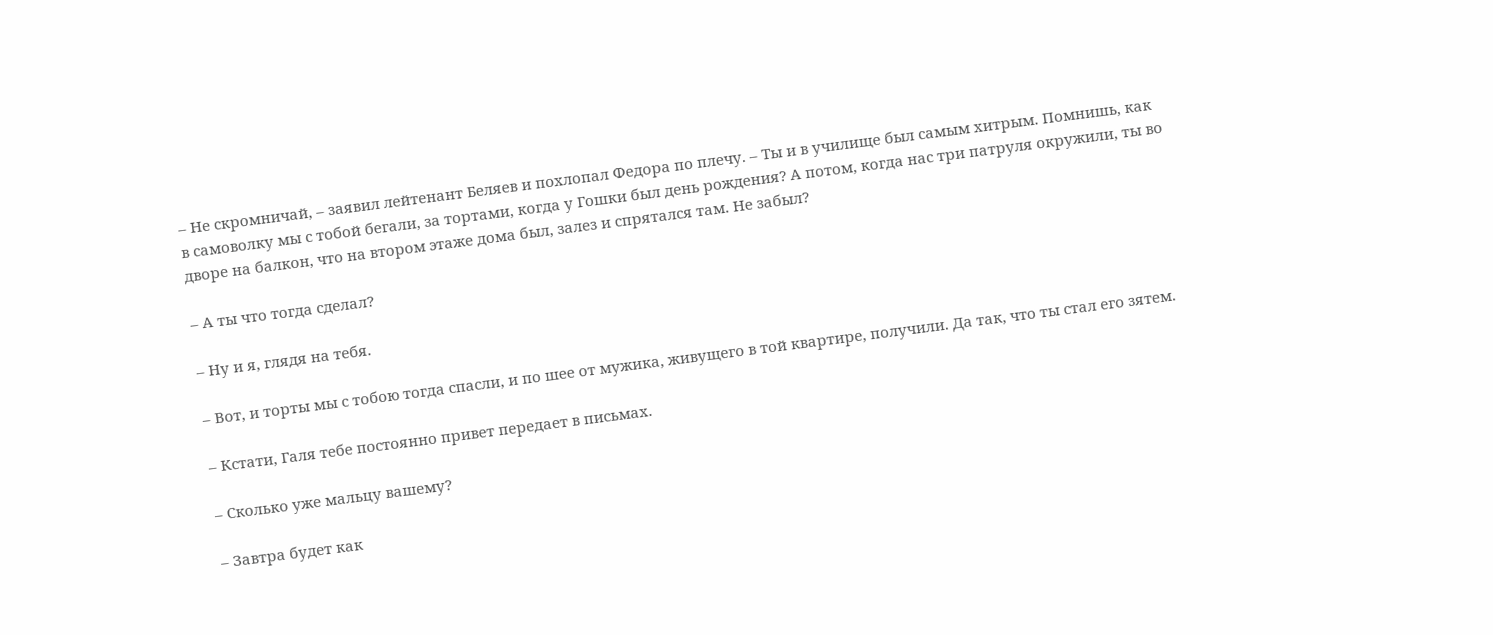– Не скромничай, – заявил лейтенант Беляев и похлопал Федора по плечу. – Ты и в училище был самым хитрым. Помнишь, как в самоволку мы с тобой бегали, за тортами, когда у Гошки был день рождения? А потом, когда нас три патруля окружили, ты во дворе на балкон, что на втором этаже дома был, залез и спрятался там. Не забыл?

– А ты что тогда сделал?

– Ну и я, глядя на тебя.

– Вот, и торты мы с тобою тогда спасли, и по шее от мужика, живущего в той квартире, получили. Да так, что ты стал его зятем.

– Кстати, Галя тебе постоянно привет передает в письмах.

– Сколько уже мальцу вашему?

– Завтра будет как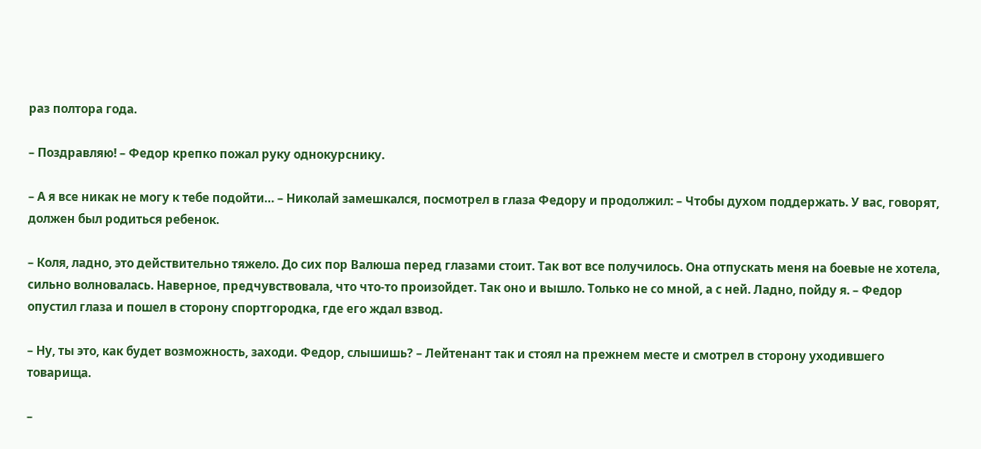раз полтора года.

– Поздравляю! – Федор крепко пожал руку однокурснику.

– А я все никак не могу к тебе подойти… – Николай замешкался, посмотрел в глаза Федору и продолжил: – Чтобы духом поддержать. У вас, говорят, должен был родиться ребенок.

– Коля, ладно, это действительно тяжело. До сих пор Валюша перед глазами стоит. Так вот все получилось. Она отпускать меня на боевые не хотела, сильно волновалась. Наверное, предчувствовала, что что-то произойдет. Так оно и вышло. Только не со мной, а с ней. Ладно, пойду я. – Федор опустил глаза и пошел в сторону спортгородка, где его ждал взвод.

– Ну, ты это, как будет возможность, заходи. Федор, слышишь? – Лейтенант так и стоял на прежнем месте и смотрел в сторону уходившего товарища.

–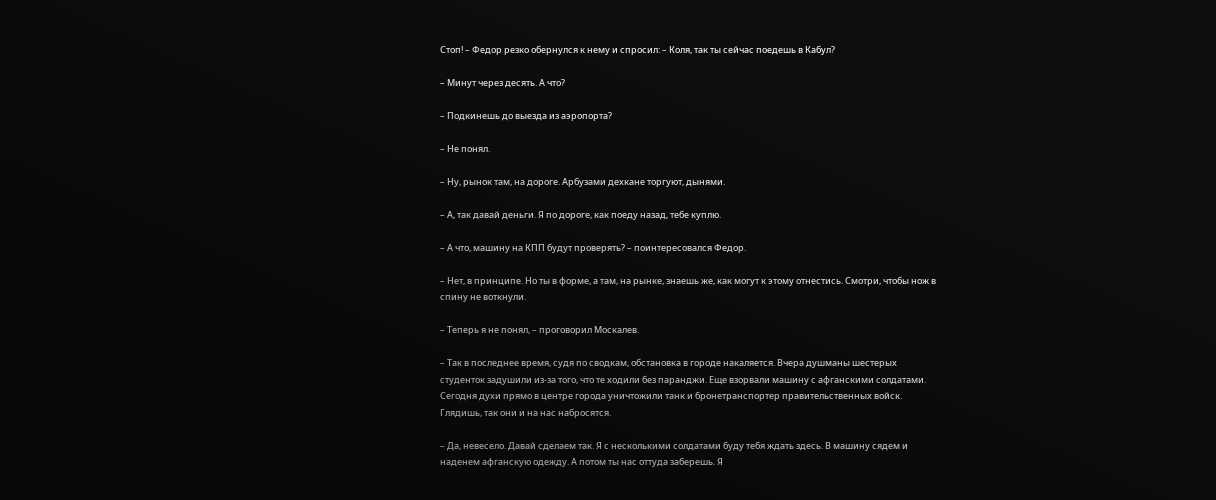Стоп! – Федор резко обернулся к нему и спросил: – Коля, так ты сейчас поедешь в Кабул?

– Минут через десять. А что?

– Подкинешь до выезда из аэропорта?

– Не понял.

– Ну, рынок там, на дороге. Арбузами дехкане торгуют, дынями.

– А, так давай деньги. Я по дороге, как поеду назад, тебе куплю.

– А что, машину на КПП будут проверять? – поинтересовался Федор.

– Нет, в принципе. Но ты в форме, а там, на рынке, знаешь же, как могут к этому отнестись. Смотри, чтобы нож в спину не воткнули.

– Теперь я не понял, – проговорил Москалев.

– Так в последнее время, судя по сводкам, обстановка в городе накаляется. Вчера душманы шестерых студенток задушили из-за того, что те ходили без паранджи. Еще взорвали машину с афганскими солдатами. Сегодня духи прямо в центре города уничтожили танк и бронетранспортер правительственных войск. Глядишь, так они и на нас набросятся.

– Да, невесело. Давай сделаем так. Я с несколькими солдатами буду тебя ждать здесь. В машину сядем и наденем афганскую одежду. А потом ты нас оттуда заберешь. Я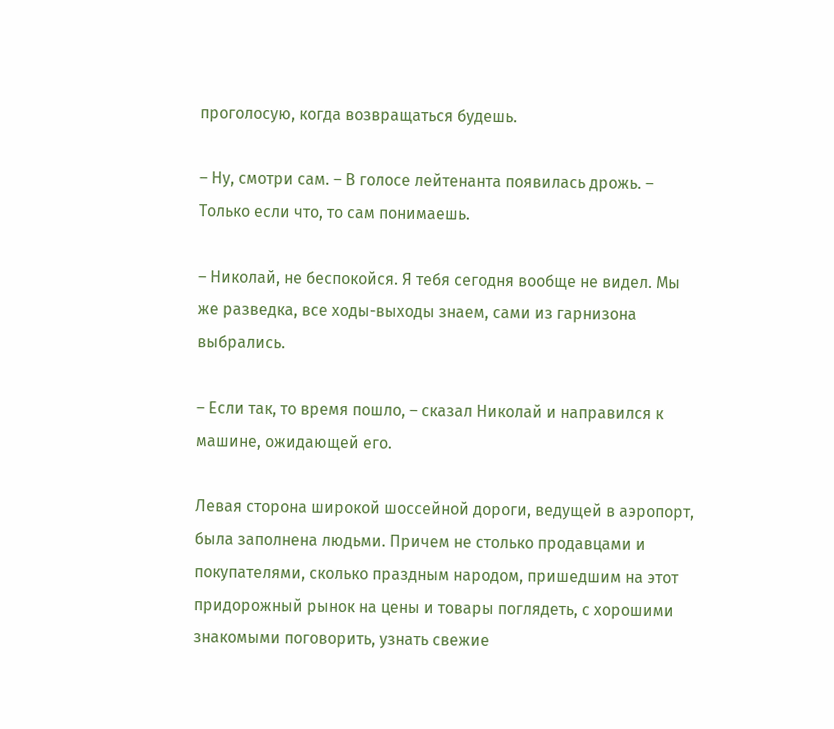проголосую, когда возвращаться будешь.

– Ну, смотри сам. – В голосе лейтенанта появилась дрожь. – Только если что, то сам понимаешь.

– Николай, не беспокойся. Я тебя сегодня вообще не видел. Мы же разведка, все ходы-выходы знаем, сами из гарнизона выбрались.

– Если так, то время пошло, – сказал Николай и направился к машине, ожидающей его.

Левая сторона широкой шоссейной дороги, ведущей в аэропорт, была заполнена людьми. Причем не столько продавцами и покупателями, сколько праздным народом, пришедшим на этот придорожный рынок на цены и товары поглядеть, с хорошими знакомыми поговорить, узнать свежие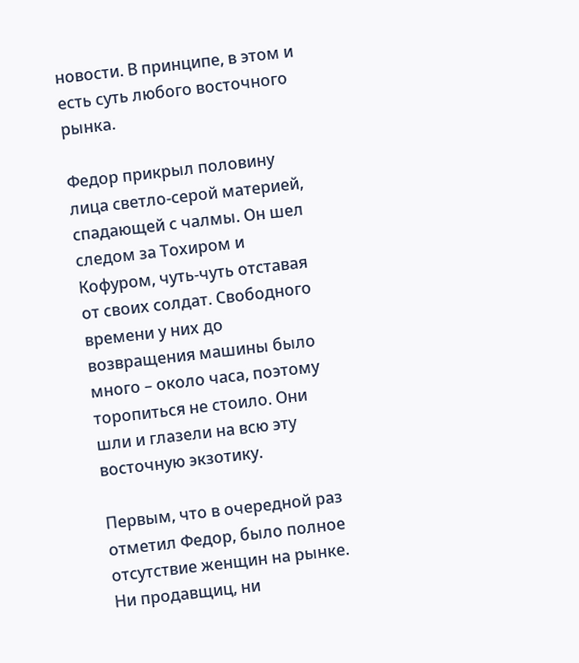новости. В принципе, в этом и есть суть любого восточного рынка.

Федор прикрыл половину лица светло-серой материей, спадающей с чалмы. Он шел следом за Тохиром и Кофуром, чуть-чуть отставая от своих солдат. Свободного времени у них до возвращения машины было много – около часа, поэтому торопиться не стоило. Они шли и глазели на всю эту восточную экзотику.

Первым, что в очередной раз отметил Федор, было полное отсутствие женщин на рынке. Ни продавщиц, ни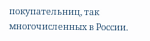покупательниц, так многочисленных в России.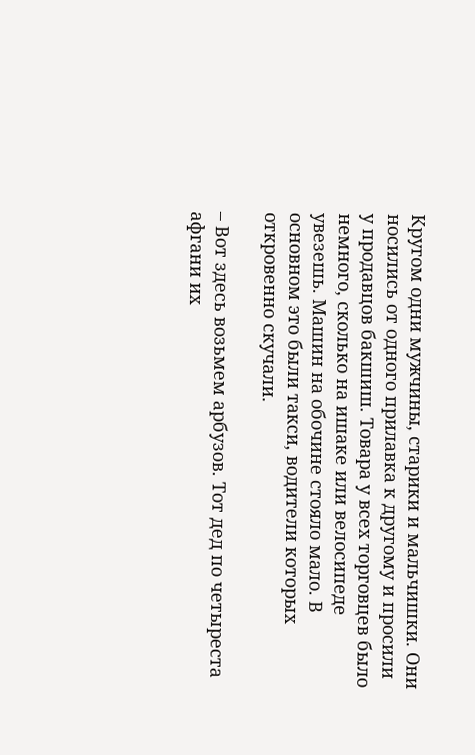Кругом одни мужчины, старики и мальчишки. Они носились от одного прилавка к другому и просили у продавцов бакшиш. Товара у всех торговцев было немного, сколько на ишаке или велосипеде увезешь. Машин на обочине стояло мало. В основном это были такси, водители которых откровенно скучали.

– Вот здесь возьмем арбузов. Тот дед по четыреста афгани их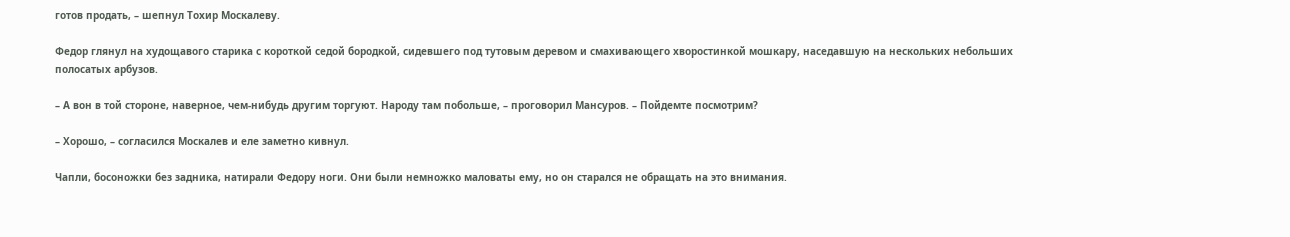готов продать, – шепнул Тохир Москалеву.

Федор глянул на худощавого старика с короткой седой бородкой, сидевшего под тутовым деревом и смахивающего хворостинкой мошкару, наседавшую на нескольких небольших полосатых арбузов.

– А вон в той стороне, наверное, чем-нибудь другим торгуют. Народу там побольше, – проговорил Мансуров. – Пойдемте посмотрим?

– Хорошо, – согласился Москалев и еле заметно кивнул.

Чапли, босоножки без задника, натирали Федору ноги. Они были немножко маловаты ему, но он старался не обращать на это внимания.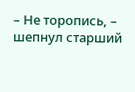– Не торопись, – шепнул старший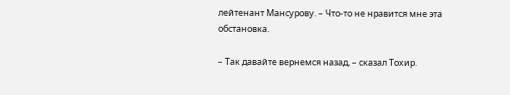лейтенант Мансурову. – Что-то не нравится мне эта обстановка.

– Так давайте вернемся назад, – сказал Тохир.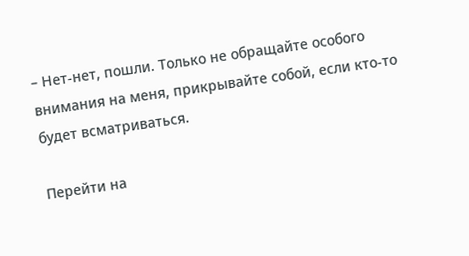– Нет-нет, пошли. Только не обращайте особого внимания на меня, прикрывайте собой, если кто-то будет всматриваться.

Перейти на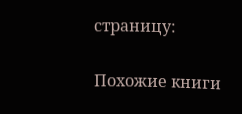страницу:

Похожие книги